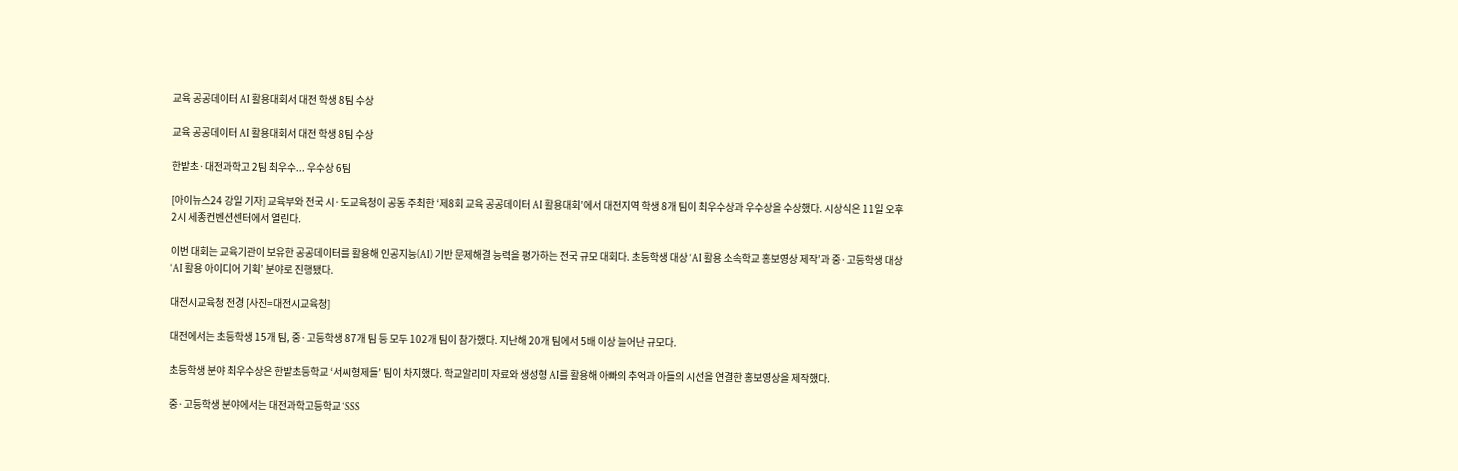교육 공공데이터 AI 활용대회서 대전 학생 8팀 수상

교육 공공데이터 AI 활용대회서 대전 학생 8팀 수상

한밭초·대전과학고 2팀 최우수... 우수상 6팀

[아이뉴스24 강일 기자] 교육부와 전국 시·도교육청이 공동 주최한 ‘제8회 교육 공공데이터 AI 활용대회’에서 대전지역 학생 8개 팀이 최우수상과 우수상을 수상했다. 시상식은 11일 오후 2시 세종컨벤션센터에서 열린다.

이번 대회는 교육기관이 보유한 공공데이터를 활용해 인공지능(AI) 기반 문제해결 능력을 평가하는 전국 규모 대회다. 초등학생 대상 ‘AI 활용 소속학교 홍보영상 제작’과 중·고등학생 대상 ‘AI 활용 아이디어 기획’ 분야로 진행됐다.

대전시교육청 전경 [사진=대전시교육청]

대전에서는 초등학생 15개 팀, 중·고등학생 87개 팀 등 모두 102개 팀이 참가했다. 지난해 20개 팀에서 5배 이상 늘어난 규모다.

초등학생 분야 최우수상은 한밭초등학교 ‘서씨형제들’ 팀이 차지했다. 학교알리미 자료와 생성형 AI를 활용해 아빠의 추억과 아들의 시선을 연결한 홍보영상을 제작했다.

중·고등학생 분야에서는 대전과학고등학교 ‘SSS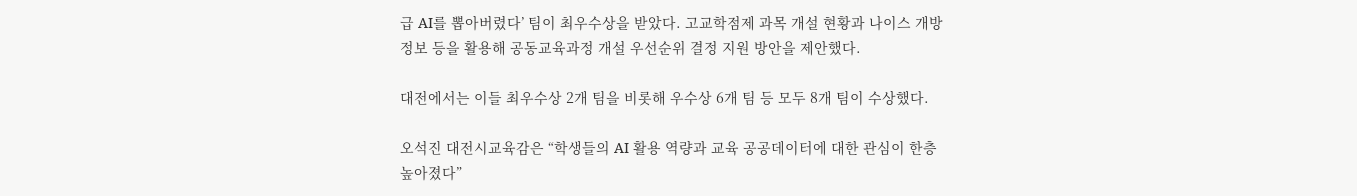급 AI를 뽑아버렸다’ 팀이 최우수상을 받았다. 고교학점제 과목 개설 현황과 나이스 개방 정보 등을 활용해 공동교육과정 개설 우선순위 결정 지원 방안을 제안했다.

대전에서는 이들 최우수상 2개 팀을 비롯해 우수상 6개 팀 등 모두 8개 팀이 수상했다.

오석진 대전시교육감은 “학생들의 AI 활용 역량과 교육 공공데이터에 대한 관심이 한층 높아졌다”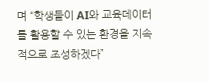며 “학생들이 AI와 교육데이터를 활용할 수 있는 환경을 지속적으로 조성하겠다”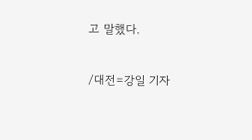고 말했다.

/대전=강일 기자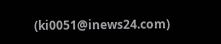(ki0051@inews24.com)